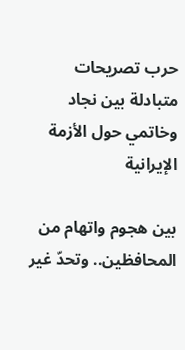حرب تصريحات متبادلة بين نجاد وخاتمي حول الأزمة الإيرانية

بين هجوم واتهام من المحافظين.. وتحدّ غير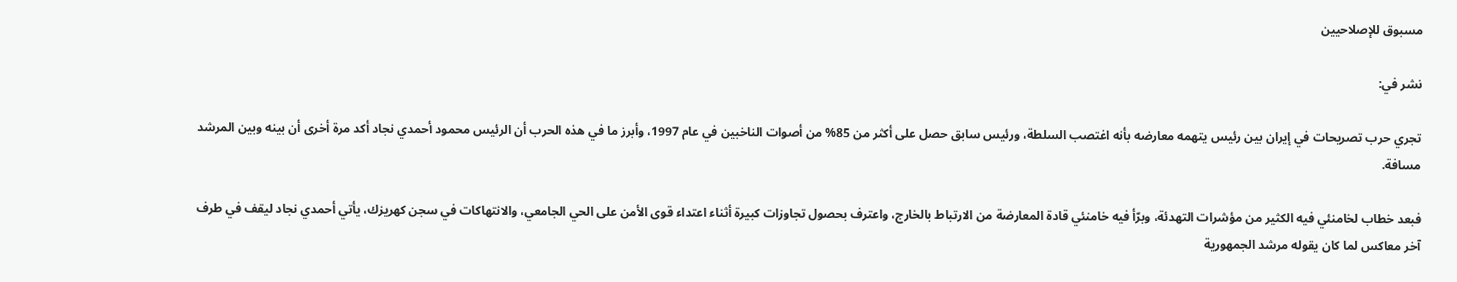مسبوق للإصلاحيين

نشر في:

تجري حرب تصريحات في إيران بين رئيس يتهمه معارضه بأنه اغتصب السلطة، ورئيس سابق حصل على أكثر من 85% من أصوات الناخبين في عام 1997، وأبرز ما في هذه الحرب أن الرئيس محمود أحمدي نجاد أكد مرة أخرى أن بينه وبين المرشد مسافة.

فبعد خطاب لخامنئي فيه الكثير من مؤشرات التهدئة، وبرّأ فيه خامنئي قادة المعارضة من الارتباط بالخارج، واعترف بحصول تجاوزات كبيرة أثناء اعتداء قوى الأمن على الحي الجامعي، والانتهاكات في سجن كهريزك، يأتي أحمدي نجاد ليقف في طرف آخر معاكس لما كان يقوله مرشد الجمهورية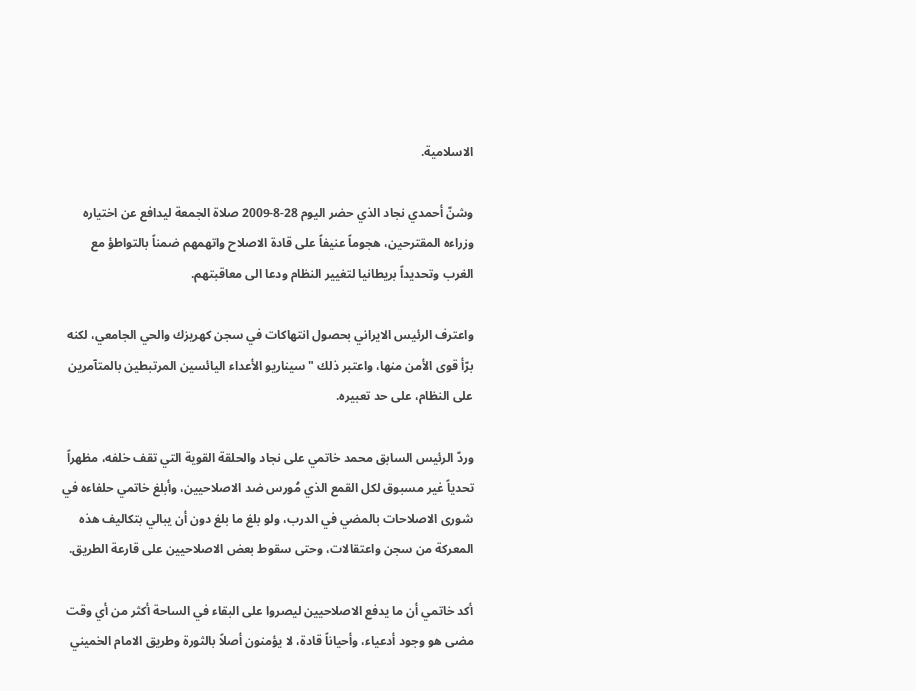الاسلامية.

وشنّ أحمدي نجاد الذي حضر اليوم 28-8-2009 صلاة الجمعة ليدافع عن اختياره وزراءه المقترحين، هجوماً عنيفاً على قادة الاصلاح واتهمهم ضمناً بالتواطؤ مع الغرب وتحديداً بريطانيا لتغيير النظام ودعا الى معاقبتهم.

واعترف الرئيس الايراني بحصول انتهاكات في سجن كهريزك والحي الجامعي، لكنه برّأ قوى الأمن منها، واعتبر ذلك "سيناريو الأعداء اليائسين المرتبطين بالمتآمرين على النظام، على حد تعبيره.

وردّ الرئيس السابق محمد خاتمي على نجاد والحلقة القوية التي تقف خلفه، مظهراً تحدياً غير مسبوق لكل القمع الذي مُورس ضد الاصلاحيين، وأبلغ خاتمي حلفاءه في شورى الاصلاحات بالمضي في الدرب، ولو بلغ ما بلغ دون أن يبالي بتكاليف هذه المعركة من سجن واعتقالات، وحتى سقوط بعض الاصلاحيين على قارعة الطريق.

أكد خاتمي أن ما يدفع الاصلاحيين ليصروا على البقاء في الساحة أكثر من أي وقت مضى هو وجود أدعياء، وأحياناً قادة، لا يؤمنون أصلاً بالثورة وطريق الامام الخميني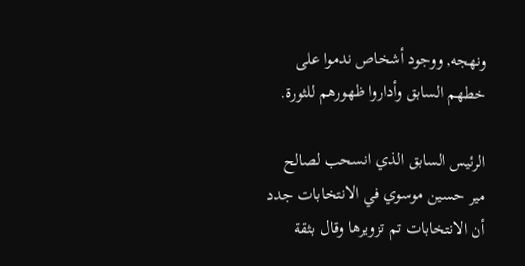ونهجه, ووجود أشخاص ندموا على خطهم السابق وأداروا ظهورهم للثورة.

الرئيس السابق الذي انسحب لصالح مير حسين موسوي في الانتخابات جدد أن الانتخابات تم تزويرها وقال بثقة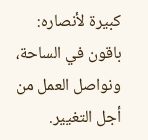كبيرة لأنصاره: باقون في الساحة، ونواصل العمل من أجل التغيير.